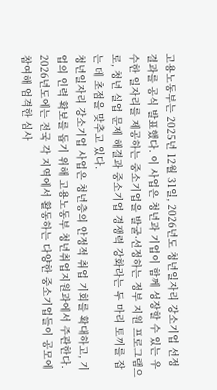고용노동부는 2025년 12월 31일, 2026년도 청년일자리 강소기업 선정 결과를 공식 발표했다. 이 사업은 청년과 기업이 함께 성장할 수 있는 우수한 일자리를 제공하는 중소기업을 발굴·선정하는 정부 지원 프로그램으로, 청년 실업 문제 해결과 중소기업 경쟁력 강화라는 두 마리 토끼를 잡는 데 초점을 맞추고 있다.
청년일자리 강소기업 사업은 청년층의 안정적 취업 기회를 확대하고, 기업의 인력 확보를 돕기 위해 고용노동부 청년취업지원과에서 주관한다. 2026년도에는 전국 각 지역에서 활동하는 다양한 중소기업들이 공모에 참여해 엄격한 심사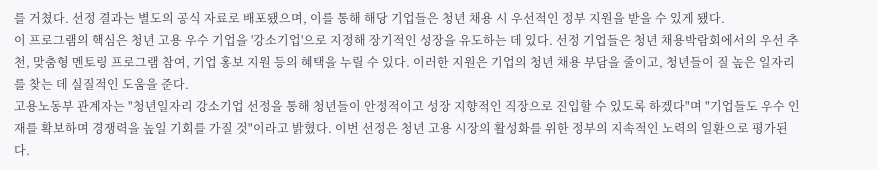를 거쳤다. 선정 결과는 별도의 공식 자료로 배포됐으며, 이를 통해 해당 기업들은 청년 채용 시 우선적인 정부 지원을 받을 수 있게 됐다.
이 프로그램의 핵심은 청년 고용 우수 기업을 '강소기업'으로 지정해 장기적인 성장을 유도하는 데 있다. 선정 기업들은 청년 채용박람회에서의 우선 추천, 맞춤형 멘토링 프로그램 참여, 기업 홍보 지원 등의 혜택을 누릴 수 있다. 이러한 지원은 기업의 청년 채용 부담을 줄이고, 청년들이 질 높은 일자리를 찾는 데 실질적인 도움을 준다.
고용노동부 관계자는 "청년일자리 강소기업 선정을 통해 청년들이 안정적이고 성장 지향적인 직장으로 진입할 수 있도록 하겠다"며 "기업들도 우수 인재를 확보하며 경쟁력을 높일 기회를 가질 것"이라고 밝혔다. 이번 선정은 청년 고용 시장의 활성화를 위한 정부의 지속적인 노력의 일환으로 평가된다.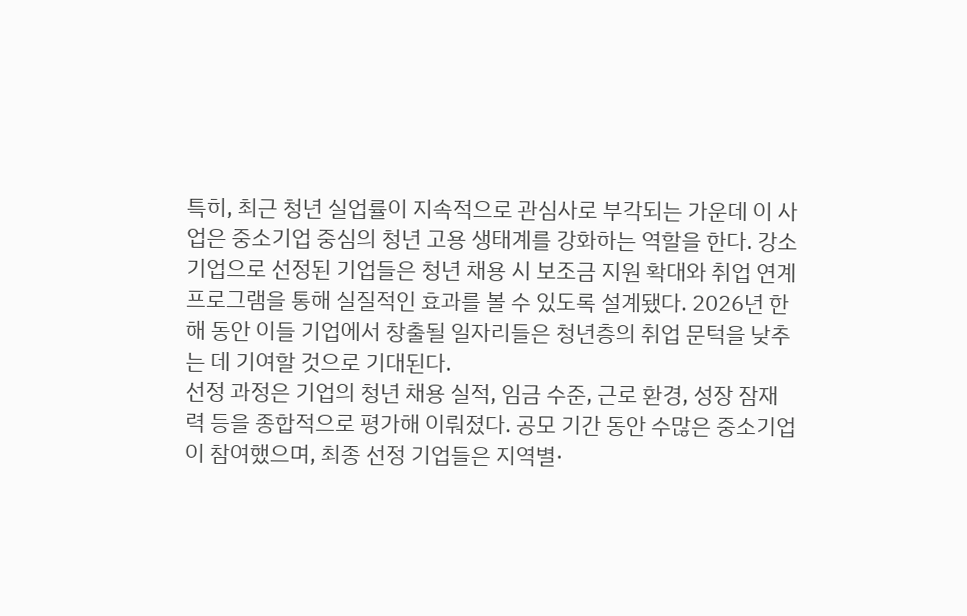특히, 최근 청년 실업률이 지속적으로 관심사로 부각되는 가운데 이 사업은 중소기업 중심의 청년 고용 생태계를 강화하는 역할을 한다. 강소기업으로 선정된 기업들은 청년 채용 시 보조금 지원 확대와 취업 연계 프로그램을 통해 실질적인 효과를 볼 수 있도록 설계됐다. 2026년 한 해 동안 이들 기업에서 창출될 일자리들은 청년층의 취업 문턱을 낮추는 데 기여할 것으로 기대된다.
선정 과정은 기업의 청년 채용 실적, 임금 수준, 근로 환경, 성장 잠재력 등을 종합적으로 평가해 이뤄졌다. 공모 기간 동안 수많은 중소기업이 참여했으며, 최종 선정 기업들은 지역별·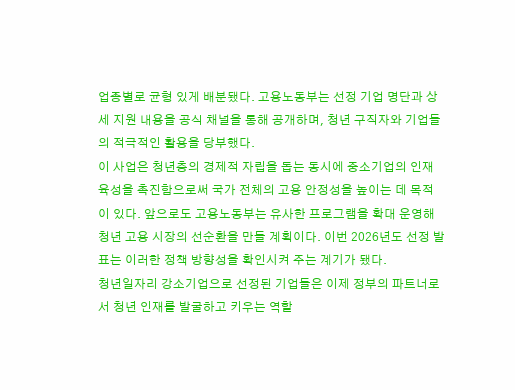업종별로 균형 있게 배분됐다. 고용노동부는 선정 기업 명단과 상세 지원 내용을 공식 채널을 통해 공개하며, 청년 구직자와 기업들의 적극적인 활용을 당부했다.
이 사업은 청년층의 경제적 자립을 돕는 동시에 중소기업의 인재 육성을 촉진함으로써 국가 전체의 고용 안정성을 높이는 데 목적이 있다. 앞으로도 고용노동부는 유사한 프로그램을 확대 운영해 청년 고용 시장의 선순환을 만들 계획이다. 이번 2026년도 선정 발표는 이러한 정책 방향성을 확인시켜 주는 계기가 됐다.
청년일자리 강소기업으로 선정된 기업들은 이제 정부의 파트너로서 청년 인재를 발굴하고 키우는 역할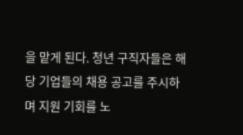을 맡게 된다. 청년 구직자들은 해당 기업들의 채용 공고를 주시하며 지원 기회를 노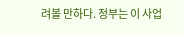려볼 만하다. 정부는 이 사업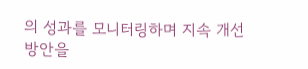의 성과를 모니터링하며 지속 개선 방안을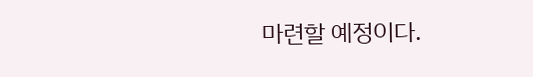마련할 예정이다.